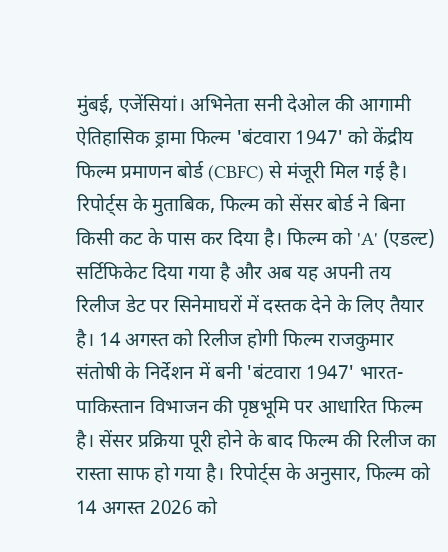मुंबई, एजेंसियां। अभिनेता सनी देओल की आगामी ऐतिहासिक ड्रामा फिल्म 'बंटवारा 1947' को केंद्रीय फिल्म प्रमाणन बोर्ड (CBFC) से मंजूरी मिल गई है। रिपोर्ट्स के मुताबिक, फिल्म को सेंसर बोर्ड ने बिना किसी कट के पास कर दिया है। फिल्म को 'A' (एडल्ट) सर्टिफिकेट दिया गया है और अब यह अपनी तय रिलीज डेट पर सिनेमाघरों में दस्तक देने के लिए तैयार है। 14 अगस्त को रिलीज होगी फिल्म राजकुमार संतोषी के निर्देशन में बनी 'बंटवारा 1947' भारत-पाकिस्तान विभाजन की पृष्ठभूमि पर आधारित फिल्म है। सेंसर प्रक्रिया पूरी होने के बाद फिल्म की रिलीज का रास्ता साफ हो गया है। रिपोर्ट्स के अनुसार, फिल्म को 14 अगस्त 2026 को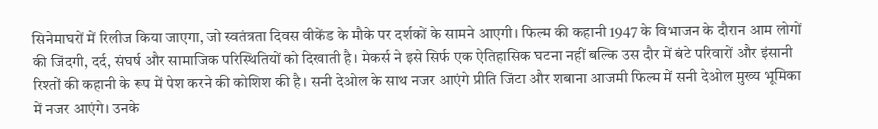सिनेमाघरों में रिलीज किया जाएगा, जो स्वतंत्रता दिवस वीकेंड के मौके पर दर्शकों के सामने आएगी। फिल्म की कहानी 1947 के विभाजन के दौरान आम लोगों की जिंदगी, दर्द, संघर्ष और सामाजिक परिस्थितियों को दिखाती है। मेकर्स ने इसे सिर्फ एक ऐतिहासिक घटना नहीं बल्कि उस दौर में बंटे परिवारों और इंसानी रिश्तों की कहानी के रूप में पेश करने की कोशिश की है। सनी देओल के साथ नजर आएंगे प्रीति जिंटा और शबाना आजमी फिल्म में सनी देओल मुख्य भूमिका में नजर आएंगे। उनके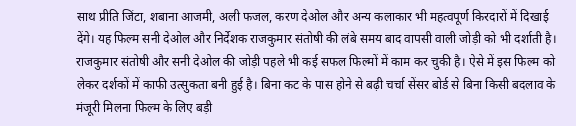साथ प्रीति जिंटा, शबाना आजमी, अली फजल, करण देओल और अन्य कलाकार भी महत्वपूर्ण किरदारों में दिखाई देंगे। यह फिल्म सनी देओल और निर्देशक राजकुमार संतोषी की लंबे समय बाद वापसी वाली जोड़ी को भी दर्शाती है। राजकुमार संतोषी और सनी देओल की जोड़ी पहले भी कई सफल फिल्मों में काम कर चुकी है। ऐसे में इस फिल्म को लेकर दर्शकों में काफी उत्सुकता बनी हुई है। बिना कट के पास होने से बढ़ी चर्चा सेंसर बोर्ड से बिना किसी बदलाव के मंजूरी मिलना फिल्म के लिए बड़ी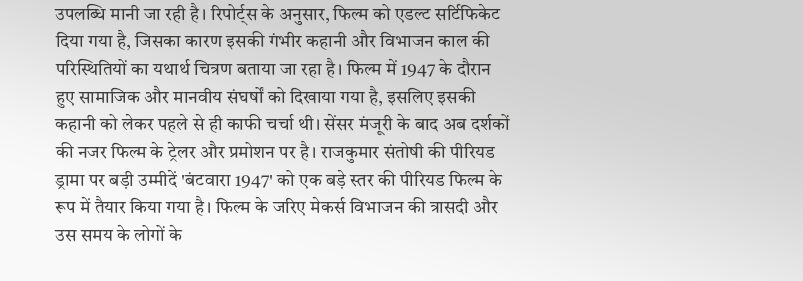उपलब्धि मानी जा रही है। रिपोर्ट्स के अनुसार, फिल्म को एडल्ट सर्टिफिकेट दिया गया है, जिसका कारण इसकी गंभीर कहानी और विभाजन काल की परिस्थितियों का यथार्थ चित्रण बताया जा रहा है। फिल्म में 1947 के दौरान हुए सामाजिक और मानवीय संघर्षों को दिखाया गया है, इसलिए इसकी कहानी को लेकर पहले से ही काफी चर्चा थी। सेंसर मंजूरी के बाद अब दर्शकों की नजर फिल्म के ट्रेलर और प्रमोशन पर है। राजकुमार संतोषी की पीरियड ड्रामा पर बड़ी उम्मीदें 'बंटवारा 1947' को एक बड़े स्तर की पीरियड फिल्म के रूप में तैयार किया गया है। फिल्म के जरिए मेकर्स विभाजन की त्रासदी और उस समय के लोगों के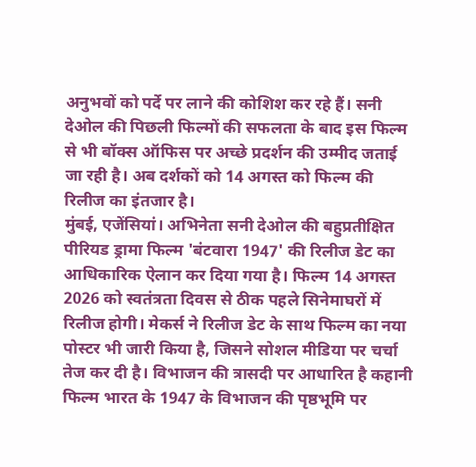अनुभवों को पर्दे पर लाने की कोशिश कर रहे हैं। सनी देओल की पिछली फिल्मों की सफलता के बाद इस फिल्म से भी बॉक्स ऑफिस पर अच्छे प्रदर्शन की उम्मीद जताई जा रही है। अब दर्शकों को 14 अगस्त को फिल्म की रिलीज का इंतजार है।
मुंबई, एजेंसियां। अभिनेता सनी देओल की बहुप्रतीक्षित पीरियड ड्रामा फिल्म 'बंटवारा 1947' की रिलीज डेट का आधिकारिक ऐलान कर दिया गया है। फिल्म 14 अगस्त 2026 को स्वतंत्रता दिवस से ठीक पहले सिनेमाघरों में रिलीज होगी। मेकर्स ने रिलीज डेट के साथ फिल्म का नया पोस्टर भी जारी किया है, जिसने सोशल मीडिया पर चर्चा तेज कर दी है। विभाजन की त्रासदी पर आधारित है कहानी फिल्म भारत के 1947 के विभाजन की पृष्ठभूमि पर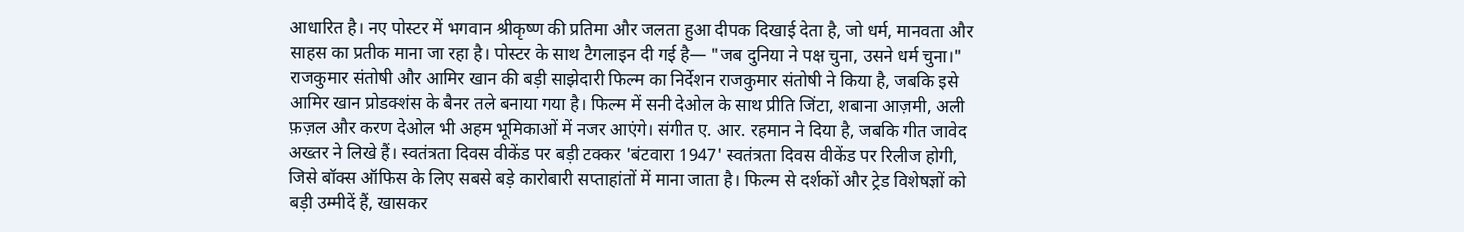आधारित है। नए पोस्टर में भगवान श्रीकृष्ण की प्रतिमा और जलता हुआ दीपक दिखाई देता है, जो धर्म, मानवता और साहस का प्रतीक माना जा रहा है। पोस्टर के साथ टैगलाइन दी गई है— "जब दुनिया ने पक्ष चुना, उसने धर्म चुना।" राजकुमार संतोषी और आमिर खान की बड़ी साझेदारी फिल्म का निर्देशन राजकुमार संतोषी ने किया है, जबकि इसे आमिर खान प्रोडक्शंस के बैनर तले बनाया गया है। फिल्म में सनी देओल के साथ प्रीति जिंटा, शबाना आज़मी, अली फ़ज़ल और करण देओल भी अहम भूमिकाओं में नजर आएंगे। संगीत ए. आर. रहमान ने दिया है, जबकि गीत जावेद अख्तर ने लिखे हैं। स्वतंत्रता दिवस वीकेंड पर बड़ी टक्कर 'बंटवारा 1947' स्वतंत्रता दिवस वीकेंड पर रिलीज होगी, जिसे बॉक्स ऑफिस के लिए सबसे बड़े कारोबारी सप्ताहांतों में माना जाता है। फिल्म से दर्शकों और ट्रेड विशेषज्ञों को बड़ी उम्मीदें हैं, खासकर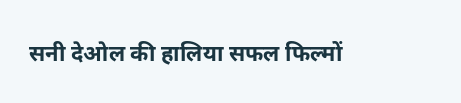सनी देओल की हालिया सफल फिल्मों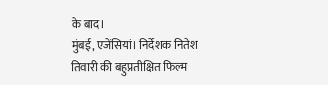के बाद।
मुंबई, एजेंसियां। निर्देशक नितेश तिवारी की बहुप्रतीक्षित फिल्म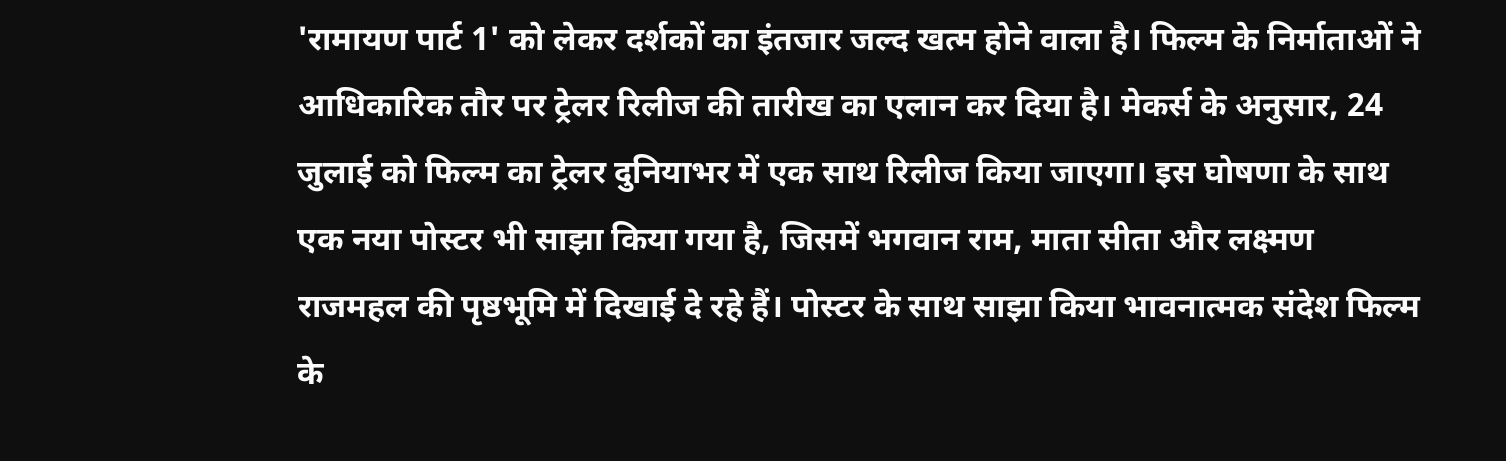'रामायण पार्ट 1' को लेकर दर्शकों का इंतजार जल्द खत्म होने वाला है। फिल्म के निर्माताओं ने आधिकारिक तौर पर ट्रेलर रिलीज की तारीख का एलान कर दिया है। मेकर्स के अनुसार, 24 जुलाई को फिल्म का ट्रेलर दुनियाभर में एक साथ रिलीज किया जाएगा। इस घोषणा के साथ एक नया पोस्टर भी साझा किया गया है, जिसमें भगवान राम, माता सीता और लक्ष्मण राजमहल की पृष्ठभूमि में दिखाई दे रहे हैं। पोस्टर के साथ साझा किया भावनात्मक संदेश फिल्म के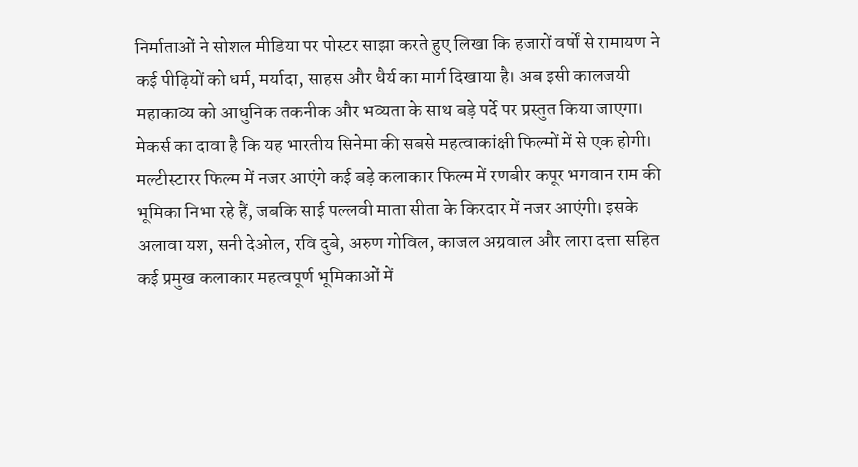निर्माताओं ने सोशल मीडिया पर पोस्टर साझा करते हुए लिखा कि हजारों वर्षों से रामायण ने कई पीढ़ियों को धर्म, मर्यादा, साहस और धैर्य का मार्ग दिखाया है। अब इसी कालजयी महाकाव्य को आधुनिक तकनीक और भव्यता के साथ बड़े पर्दे पर प्रस्तुत किया जाएगा। मेकर्स का दावा है कि यह भारतीय सिनेमा की सबसे महत्वाकांक्षी फिल्मों में से एक होगी। मल्टीस्टारर फिल्म में नजर आएंगे कई बड़े कलाकार फिल्म में रणबीर कपूर भगवान राम की भूमिका निभा रहे हैं, जबकि साई पल्लवी माता सीता के किरदार में नजर आएंगी। इसके अलावा यश, सनी देओल, रवि दुबे, अरुण गोविल, काजल अग्रवाल और लारा दत्ता सहित कई प्रमुख कलाकार महत्वपूर्ण भूमिकाओं में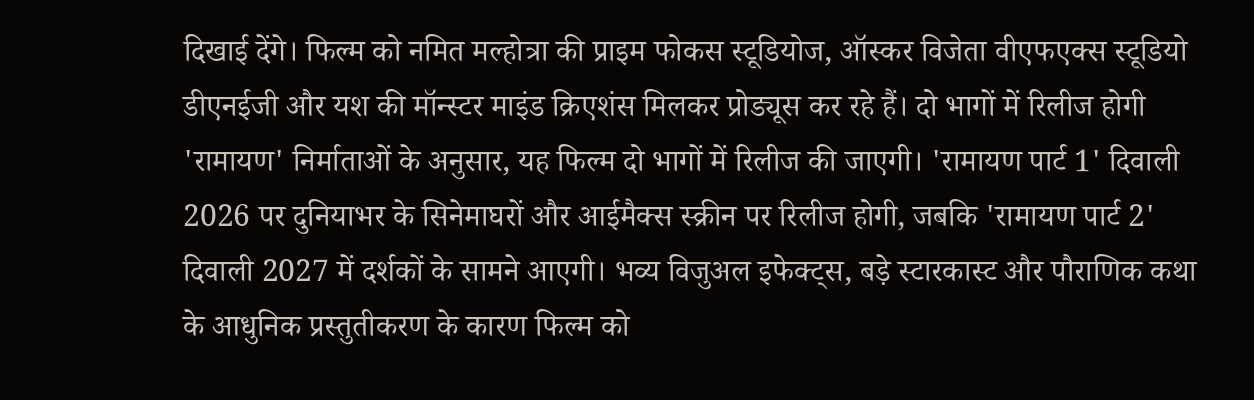दिखाई देंगे। फिल्म को नमित मल्होत्रा की प्राइम फोकस स्टूडियोज, ऑस्कर विजेता वीएफएक्स स्टूडियो डीएनईजी और यश की मॉन्स्टर माइंड क्रिएशंस मिलकर प्रोड्यूस कर रहे हैं। दो भागों में रिलीज होगी 'रामायण' निर्माताओं के अनुसार, यह फिल्म दो भागों में रिलीज की जाएगी। 'रामायण पार्ट 1' दिवाली 2026 पर दुनियाभर के सिनेमाघरों और आईमैक्स स्क्रीन पर रिलीज होगी, जबकि 'रामायण पार्ट 2' दिवाली 2027 में दर्शकों के सामने आएगी। भव्य विजुअल इफेक्ट्स, बड़े स्टारकास्ट और पौराणिक कथा के आधुनिक प्रस्तुतीकरण के कारण फिल्म को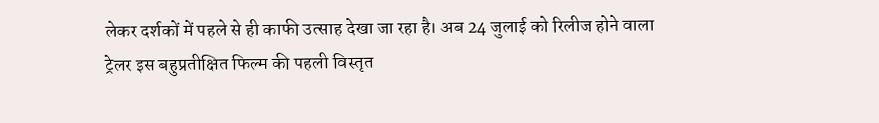लेकर दर्शकों में पहले से ही काफी उत्साह देखा जा रहा है। अब 24 जुलाई को रिलीज होने वाला ट्रेलर इस बहुप्रतीक्षित फिल्म की पहली विस्तृत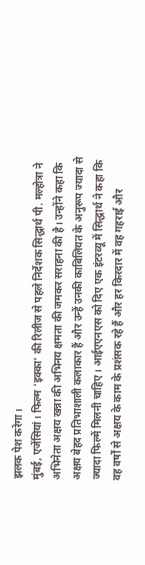झलक पेश करेगा।
मुंबई, एजेंसियां। फिल्म 'इक्का' की रिलीज से पहले निर्देशक सिद्धार्थ पी. मल्होत्रा ने अभिनेता अक्षय खन्ना की अभिनय क्षमता की जमकर सराहना की है। उन्होंने कहा कि अक्षय बेहद प्रतिभाशाली कलाकार हैं और उन्हें उनकी काबिलियत के अनुरूप ज्यादा से ज्यादा फिल्में मिलनी चाहिए। आईएएनएस को दिए एक इंटरव्यू में सिद्धार्थ ने कहा कि वह वर्षों से अक्षय के काम के प्रशंसक रहे हैं और हर किरदार में वह गहराई और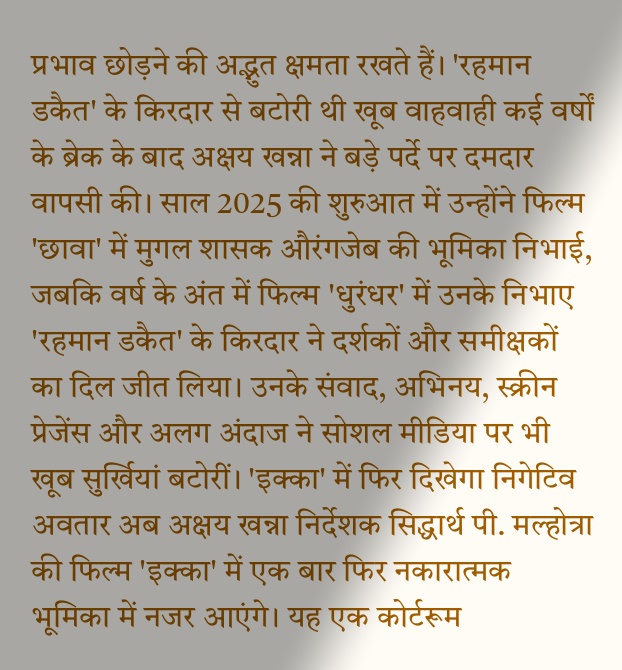प्रभाव छोड़ने की अद्भुत क्षमता रखते हैं। 'रहमान डकैत' के किरदार से बटोरी थी खूब वाहवाही कई वर्षों के ब्रेक के बाद अक्षय खन्ना ने बड़े पर्दे पर दमदार वापसी की। साल 2025 की शुरुआत में उन्होंने फिल्म 'छावा' में मुगल शासक औरंगजेब की भूमिका निभाई, जबकि वर्ष के अंत में फिल्म 'धुरंधर' में उनके निभाए 'रहमान डकैत' के किरदार ने दर्शकों और समीक्षकों का दिल जीत लिया। उनके संवाद, अभिनय, स्क्रीन प्रेजेंस और अलग अंदाज ने सोशल मीडिया पर भी खूब सुर्खियां बटोरीं। 'इक्का' में फिर दिखेगा निगेटिव अवतार अब अक्षय खन्ना निर्देशक सिद्धार्थ पी. मल्होत्रा की फिल्म 'इक्का' में एक बार फिर नकारात्मक भूमिका में नजर आएंगे। यह एक कोर्टरूम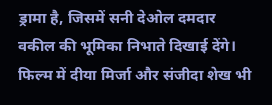ड्रामा है, जिसमें सनी देओल दमदार वकील की भूमिका निभाते दिखाई देंगे। फिल्म में दीया मिर्जा और संजीदा शेख भी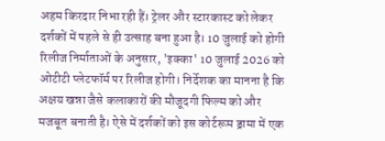अहम किरदार निभा रही हैं। ट्रेलर और स्टारकास्ट को लेकर दर्शकों में पहले से ही उत्साह बना हुआ है। 10 जुलाई को होगी रिलीज निर्माताओं के अनुसार, 'इक्का' 10 जुलाई 2026 को ओटीटी प्लेटफॉर्म पर रिलीज होगी। निर्देशक का मानना है कि अक्षय खन्ना जैसे कलाकारों की मौजूदगी फिल्म को और मजबूत बनाती है। ऐसे में दर्शकों को इस कोर्टरूम ड्रामा में एक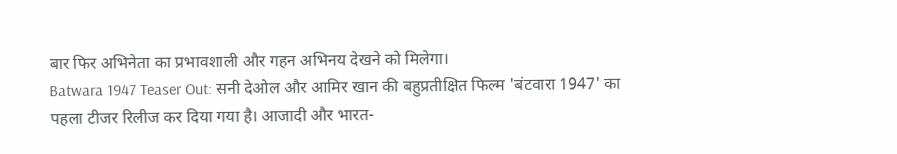बार फिर अभिनेता का प्रभावशाली और गहन अभिनय देखने को मिलेगा।
Batwara 1947 Teaser Out: सनी देओल और आमिर खान की बहुप्रतीक्षित फिल्म 'बंटवारा 1947' का पहला टीजर रिलीज कर दिया गया है। आजादी और भारत-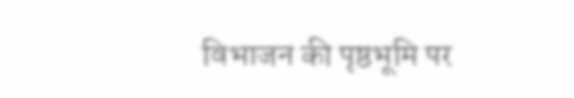विभाजन की पृष्ठभूमि पर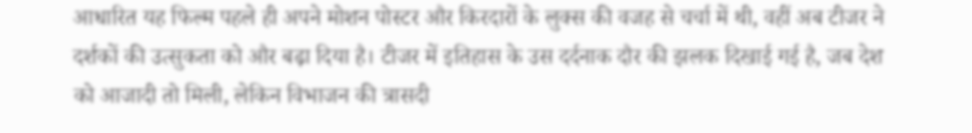आधारित यह फिल्म पहले ही अपने मोशन पोस्टर और किरदारों के लुक्स की वजह से चर्चा में थी, वहीं अब टीजर ने दर्शकों की उत्सुकता को और बढ़ा दिया है। टीजर में इतिहास के उस दर्दनाक दौर की झलक दिखाई गई है, जब देश को आजादी तो मिली, लेकिन विभाजन की त्रासदी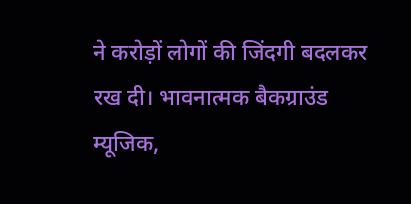ने करोड़ों लोगों की जिंदगी बदलकर रख दी। भावनात्मक बैकग्राउंड म्यूजिक,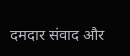दमदार संवाद और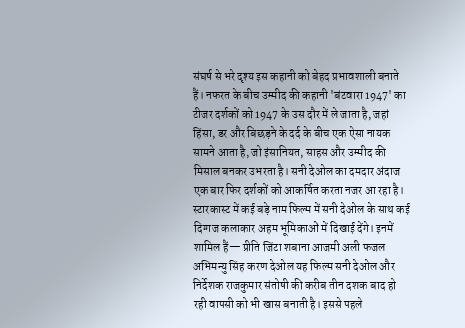संघर्ष से भरे दृश्य इस कहानी को बेहद प्रभावशाली बनाते हैं। नफरत के बीच उम्मीद की कहानी 'बंटवारा 1947' का टीजर दर्शकों को 1947 के उस दौर में ले जाता है, जहां हिंसा, डर और बिछड़ने के दर्द के बीच एक ऐसा नायक सामने आता है, जो इंसानियत, साहस और उम्मीद की मिसाल बनकर उभरता है। सनी देओल का दमदार अंदाज एक बार फिर दर्शकों को आकर्षित करता नजर आ रहा है। स्टारकास्ट में कई बड़े नाम फिल्म में सनी देओल के साथ कई दिग्गज कलाकार अहम भूमिकाओं में दिखाई देंगे। इनमें शामिल हैं— प्रीति जिंटा शबाना आजमी अली फजल अभिमन्यु सिंह करण देओल यह फिल्म सनी देओल और निर्देशक राजकुमार संतोषी की करीब तीन दशक बाद हो रही वापसी को भी खास बनाती है। इससे पहले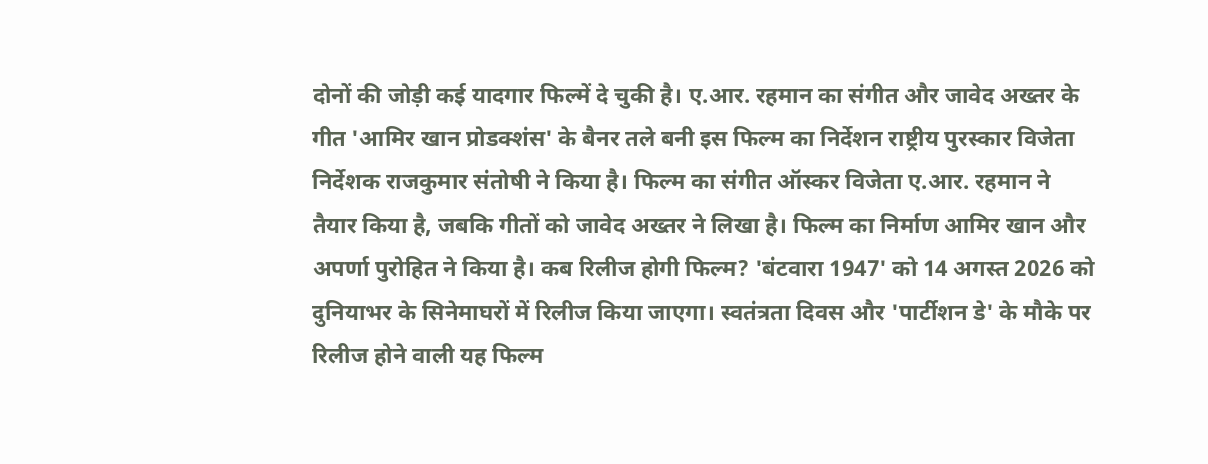दोनों की जोड़ी कई यादगार फिल्में दे चुकी है। ए.आर. रहमान का संगीत और जावेद अख्तर के गीत 'आमिर खान प्रोडक्शंस' के बैनर तले बनी इस फिल्म का निर्देशन राष्ट्रीय पुरस्कार विजेता निर्देशक राजकुमार संतोषी ने किया है। फिल्म का संगीत ऑस्कर विजेता ए.आर. रहमान ने तैयार किया है, जबकि गीतों को जावेद अख्तर ने लिखा है। फिल्म का निर्माण आमिर खान और अपर्णा पुरोहित ने किया है। कब रिलीज होगी फिल्म? 'बंटवारा 1947' को 14 अगस्त 2026 को दुनियाभर के सिनेमाघरों में रिलीज किया जाएगा। स्वतंत्रता दिवस और 'पार्टीशन डे' के मौके पर रिलीज होने वाली यह फिल्म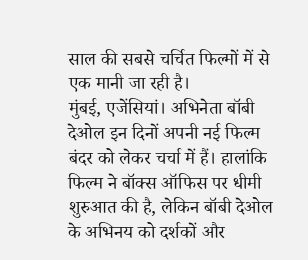साल की सबसे चर्चित फिल्मों में से एक मानी जा रही है।
मुंबई, एजेंसियां। अभिनेता बॉबी देओल इन दिनों अपनी नई फिल्म बंदर को लेकर चर्चा में हैं। हालांकि फिल्म ने बॉक्स ऑफिस पर धीमी शुरुआत की है, लेकिन बॉबी देओल के अभिनय को दर्शकों और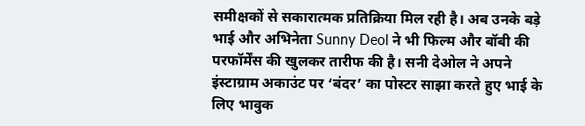समीक्षकों से सकारात्मक प्रतिक्रिया मिल रही है। अब उनके बड़े भाई और अभिनेता Sunny Deol ने भी फिल्म और बॉबी की परफॉर्मेंस की खुलकर तारीफ की है। सनी देओल ने अपने इंस्टाग्राम अकाउंट पर ‘बंदर’ का पोस्टर साझा करते हुए भाई के लिए भावुक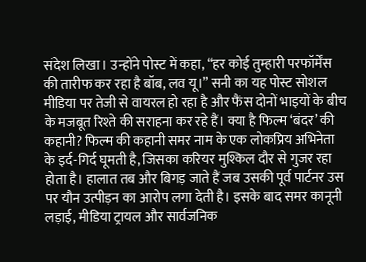संदेश लिखा। उन्होंने पोस्ट में कहा, “हर कोई तुम्हारी परफॉर्मेंस की तारीफ कर रहा है बॉब, लव यू।” सनी का यह पोस्ट सोशल मीडिया पर तेजी से वायरल हो रहा है और फैंस दोनों भाइयों के बीच के मजबूत रिश्ते की सराहना कर रहे हैं। क्या है फिल्म ‘बंदर’ की कहानी? फिल्म की कहानी समर नाम के एक लोकप्रिय अभिनेता के इर्द-गिर्द घूमती है, जिसका करियर मुश्किल दौर से गुजर रहा होता है। हालात तब और बिगड़ जाते हैं जब उसकी पूर्व पार्टनर उस पर यौन उत्पीड़न का आरोप लगा देती है। इसके बाद समर कानूनी लड़ाई, मीडिया ट्रायल और सार्वजनिक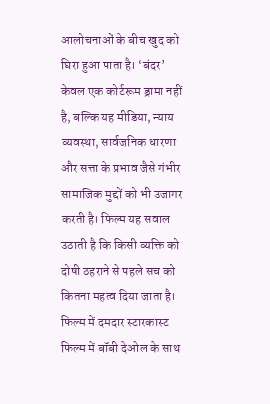आलोचनाओं के बीच खुद को घिरा हुआ पाता है। ‘बंदर’ केवल एक कोर्टरूम ड्रामा नहीं है, बल्कि यह मीडिया, न्याय व्यवस्था, सार्वजनिक धारणा और सत्ता के प्रभाव जैसे गंभीर सामाजिक मुद्दों को भी उजागर करती है। फिल्म यह सवाल उठाती है कि किसी व्यक्ति को दोषी ठहराने से पहले सच को कितना महत्व दिया जाता है। फिल्म में दमदार स्टारकास्ट फिल्म में बॉबी देओल के साथ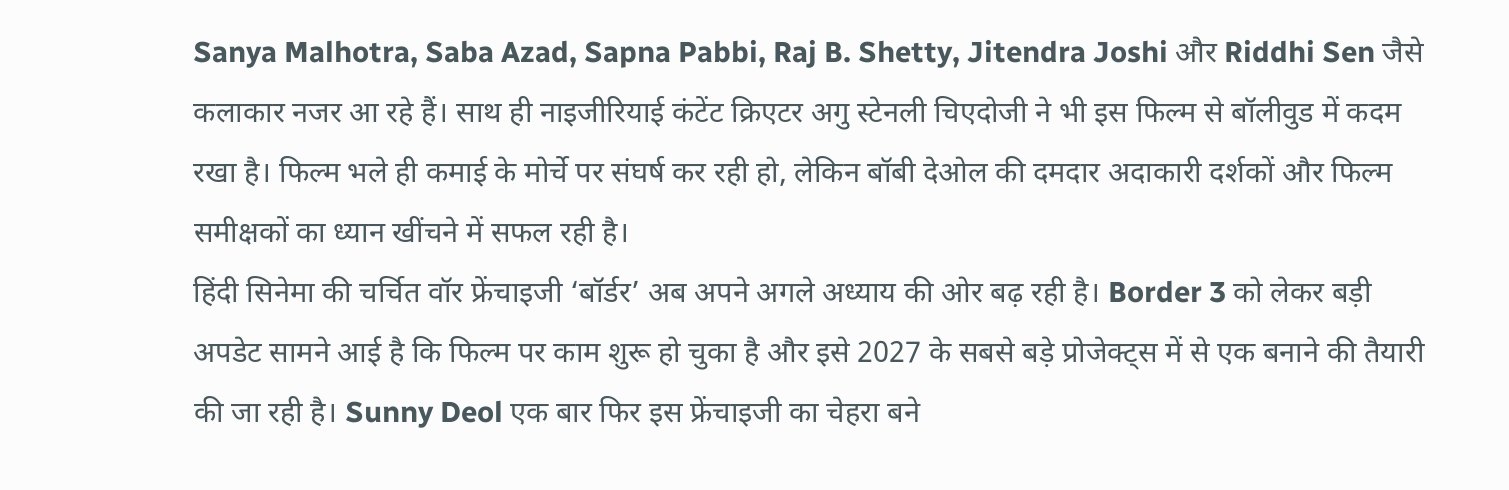Sanya Malhotra, Saba Azad, Sapna Pabbi, Raj B. Shetty, Jitendra Joshi और Riddhi Sen जैसे कलाकार नजर आ रहे हैं। साथ ही नाइजीरियाई कंटेंट क्रिएटर अगु स्टेनली चिएदोजी ने भी इस फिल्म से बॉलीवुड में कदम रखा है। फिल्म भले ही कमाई के मोर्चे पर संघर्ष कर रही हो, लेकिन बॉबी देओल की दमदार अदाकारी दर्शकों और फिल्म समीक्षकों का ध्यान खींचने में सफल रही है।
हिंदी सिनेमा की चर्चित वॉर फ्रेंचाइजी ‘बॉर्डर’ अब अपने अगले अध्याय की ओर बढ़ रही है। Border 3 को लेकर बड़ी अपडेट सामने आई है कि फिल्म पर काम शुरू हो चुका है और इसे 2027 के सबसे बड़े प्रोजेक्ट्स में से एक बनाने की तैयारी की जा रही है। Sunny Deol एक बार फिर इस फ्रेंचाइजी का चेहरा बने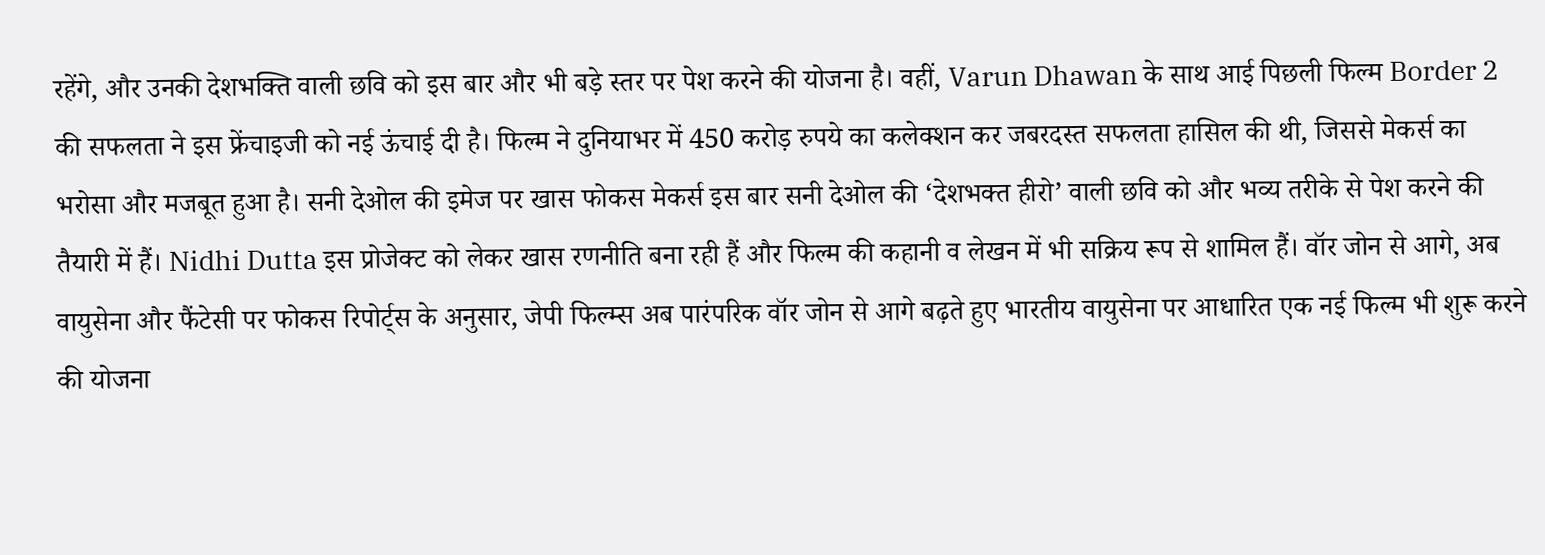रहेंगे, और उनकी देशभक्ति वाली छवि को इस बार और भी बड़े स्तर पर पेश करने की योजना है। वहीं, Varun Dhawan के साथ आई पिछली फिल्म Border 2 की सफलता ने इस फ्रेंचाइजी को नई ऊंचाई दी है। फिल्म ने दुनियाभर में 450 करोड़ रुपये का कलेक्शन कर जबरदस्त सफलता हासिल की थी, जिससे मेकर्स का भरोसा और मजबूत हुआ है। सनी देओल की इमेज पर खास फोकस मेकर्स इस बार सनी देओल की ‘देशभक्त हीरो’ वाली छवि को और भव्य तरीके से पेश करने की तैयारी में हैं। Nidhi Dutta इस प्रोजेक्ट को लेकर खास रणनीति बना रही हैं और फिल्म की कहानी व लेखन में भी सक्रिय रूप से शामिल हैं। वॉर जोन से आगे, अब वायुसेना और फैंटेसी पर फोकस रिपोर्ट्स के अनुसार, जेपी फिल्म्स अब पारंपरिक वॉर जोन से आगे बढ़ते हुए भारतीय वायुसेना पर आधारित एक नई फिल्म भी शुरू करने की योजना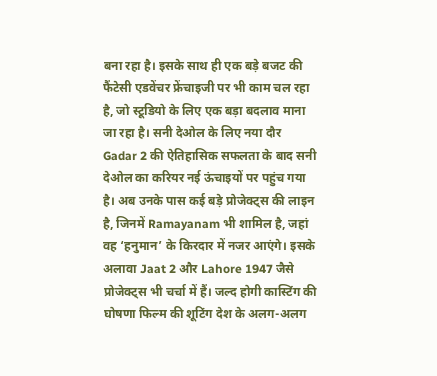बना रहा है। इसके साथ ही एक बड़े बजट की फैंटेसी एडवेंचर फ्रेंचाइजी पर भी काम चल रहा है, जो स्टूडियो के लिए एक बड़ा बदलाव माना जा रहा है। सनी देओल के लिए नया दौर Gadar 2 की ऐतिहासिक सफलता के बाद सनी देओल का करियर नई ऊंचाइयों पर पहुंच गया है। अब उनके पास कई बड़े प्रोजेक्ट्स की लाइन है, जिनमें Ramayanam भी शामिल है, जहां वह ‘हनुमान’ के किरदार में नजर आएंगे। इसके अलावा Jaat 2 और Lahore 1947 जैसे प्रोजेक्ट्स भी चर्चा में हैं। जल्द होगी कास्टिंग की घोषणा फिल्म की शूटिंग देश के अलग-अलग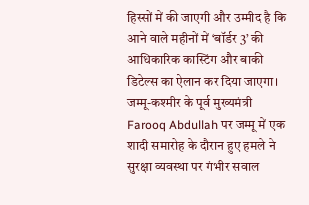हिस्सों में की जाएगी और उम्मीद है कि आने वाले महीनों में ‘बॉर्डर 3’ की आधिकारिक कास्टिंग और बाकी डिटेल्स का ऐलान कर दिया जाएगा।
जम्मू-कश्मीर के पूर्व मुख्यमंत्री Farooq Abdullah पर जम्मू में एक शादी समारोह के दौरान हुए हमले ने सुरक्षा व्यवस्था पर गंभीर सवाल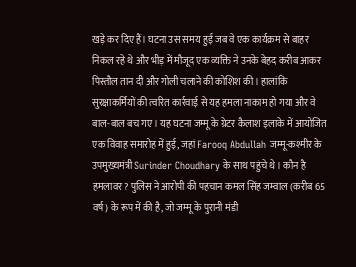खड़े कर दिए हैं। घटना उस समय हुई जब वे एक कार्यक्रम से बाहर निकल रहे थे और भीड़ में मौजूद एक व्यक्ति ने उनके बेहद करीब आकर पिस्तौल तान दी और गोली चलाने की कोशिश की। हालांकि सुरक्षाकर्मियों की त्वरित कार्रवाई से यह हमला नाकाम हो गया और वे बाल-बाल बच गए। यह घटना जम्मू के ग्रेटर कैलाश इलाके में आयोजित एक विवाह समारोह में हुई, जहां Farooq Abdullah जम्मू-कश्मीर के उपमुख्यमंत्री Surinder Choudhary के साथ पहुंचे थे। कौन है हमलावर? पुलिस ने आरोपी की पहचान कमल सिंह जम्वाल (करीब 65 वर्ष) के रूप में की है, जो जम्मू के पुरानी मंडी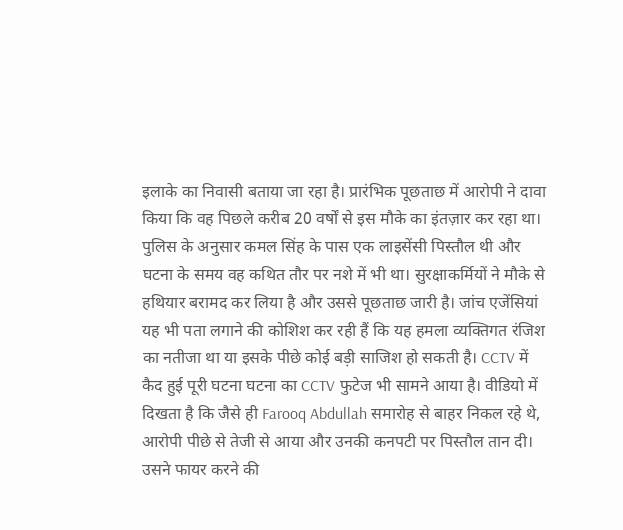इलाके का निवासी बताया जा रहा है। प्रारंभिक पूछताछ में आरोपी ने दावा किया कि वह पिछले करीब 20 वर्षों से इस मौके का इंतज़ार कर रहा था। पुलिस के अनुसार कमल सिंह के पास एक लाइसेंसी पिस्तौल थी और घटना के समय वह कथित तौर पर नशे में भी था। सुरक्षाकर्मियों ने मौके से हथियार बरामद कर लिया है और उससे पूछताछ जारी है। जांच एजेंसियां यह भी पता लगाने की कोशिश कर रही हैं कि यह हमला व्यक्तिगत रंजिश का नतीजा था या इसके पीछे कोई बड़ी साजिश हो सकती है। CCTV में कैद हुई पूरी घटना घटना का CCTV फुटेज भी सामने आया है। वीडियो में दिखता है कि जैसे ही Farooq Abdullah समारोह से बाहर निकल रहे थे, आरोपी पीछे से तेजी से आया और उनकी कनपटी पर पिस्तौल तान दी। उसने फायर करने की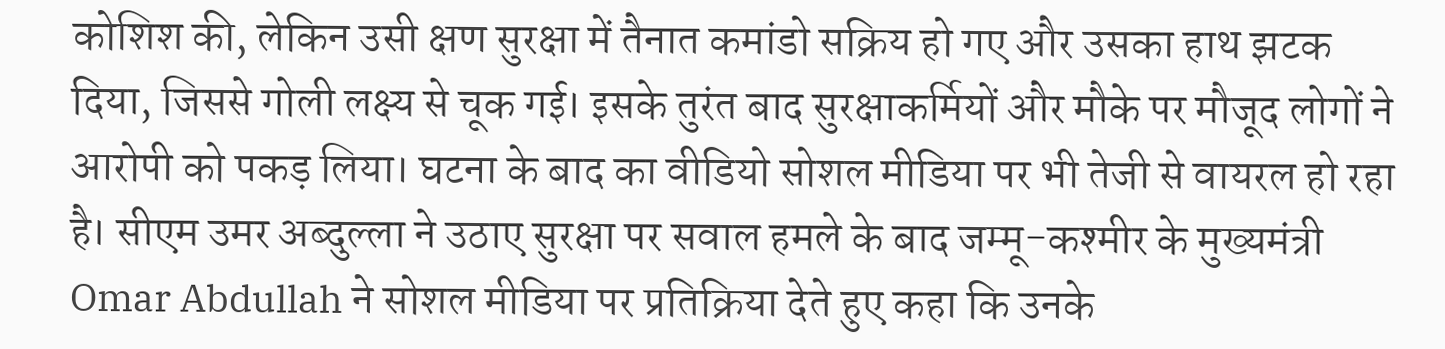कोशिश की, लेकिन उसी क्षण सुरक्षा में तैनात कमांडो सक्रिय हो गए और उसका हाथ झटक दिया, जिससे गोली लक्ष्य से चूक गई। इसके तुरंत बाद सुरक्षाकर्मियों और मौके पर मौजूद लोगों ने आरोपी को पकड़ लिया। घटना के बाद का वीडियो सोशल मीडिया पर भी तेजी से वायरल हो रहा है। सीएम उमर अब्दुल्ला ने उठाए सुरक्षा पर सवाल हमले के बाद जम्मू-कश्मीर के मुख्यमंत्री Omar Abdullah ने सोशल मीडिया पर प्रतिक्रिया देते हुए कहा कि उनके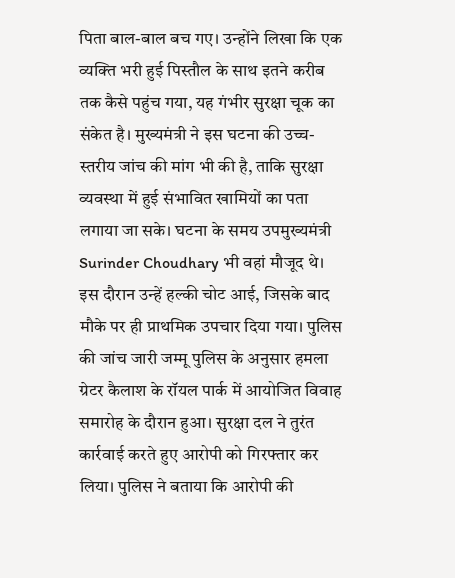पिता बाल-बाल बच गए। उन्होंने लिखा कि एक व्यक्ति भरी हुई पिस्तौल के साथ इतने करीब तक कैसे पहुंच गया, यह गंभीर सुरक्षा चूक का संकेत है। मुख्यमंत्री ने इस घटना की उच्च-स्तरीय जांच की मांग भी की है, ताकि सुरक्षा व्यवस्था में हुई संभावित खामियों का पता लगाया जा सके। घटना के समय उपमुख्यमंत्री Surinder Choudhary भी वहां मौजूद थे। इस दौरान उन्हें हल्की चोट आई, जिसके बाद मौके पर ही प्राथमिक उपचार दिया गया। पुलिस की जांच जारी जम्मू पुलिस के अनुसार हमला ग्रेटर कैलाश के रॉयल पार्क में आयोजित विवाह समारोह के दौरान हुआ। सुरक्षा दल ने तुरंत कार्रवाई करते हुए आरोपी को गिरफ्तार कर लिया। पुलिस ने बताया कि आरोपी की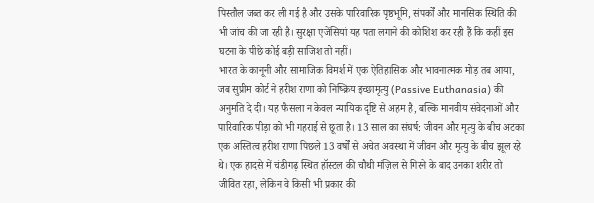पिस्तौल जब्त कर ली गई है और उसके पारिवारिक पृष्ठभूमि, संपर्कों और मानसिक स्थिति की भी जांच की जा रही है। सुरक्षा एजेंसियां यह पता लगाने की कोशिश कर रही हैं कि कहीं इस घटना के पीछे कोई बड़ी साजिश तो नहीं।
भारत के कानूनी और सामाजिक विमर्श में एक ऐतिहासिक और भावनात्मक मोड़ तब आया, जब सुप्रीम कोर्ट ने हरीश राणा को निष्क्रिय इच्छामृत्यु (Passive Euthanasia) की अनुमति दे दी। यह फैसला न केवल न्यायिक दृष्टि से अहम है, बल्कि मानवीय संवेदनाओं और पारिवारिक पीड़ा को भी गहराई से छूता है। 13 साल का संघर्ष: जीवन और मृत्यु के बीच अटका एक अस्तित्व हरीश राणा पिछले 13 वर्षों से अचेत अवस्था में जीवन और मृत्यु के बीच झूल रहे थे। एक हादसे में चंडीगढ़ स्थित हॉस्टल की चौथी मंज़िल से गिरने के बाद उनका शरीर तो जीवित रहा, लेकिन वे किसी भी प्रकार की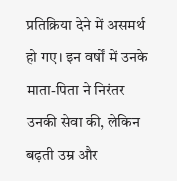प्रतिक्रिया देने में असमर्थ हो गए। इन वर्षों में उनके माता-पिता ने निरंतर उनकी सेवा की, लेकिन बढ़ती उम्र और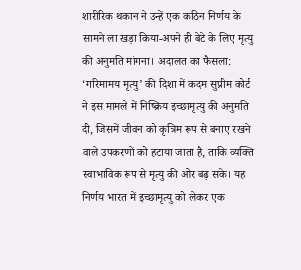शारीरिक थकान ने उन्हें एक कठिन निर्णय के सामने ला खड़ा किया-अपने ही बेटे के लिए मृत्यु की अनुमति मांगना। अदालत का फैसला: ‘गरिमामय मृत्यु’ की दिशा में कदम सुप्रीम कोर्ट ने इस मामले में निष्क्रिय इच्छामृत्यु की अनुमति दी, जिसमें जीवन को कृत्रिम रूप से बनाए रखने वाले उपकरणों को हटाया जाता है, ताकि व्यक्ति स्वाभाविक रूप से मृत्यु की ओर बढ़ सके। यह निर्णय भारत में इच्छामृत्यु को लेकर एक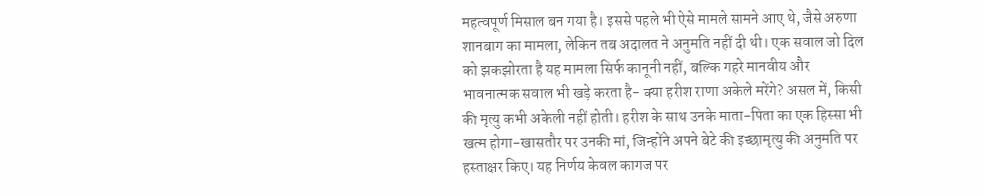महत्वपूर्ण मिसाल बन गया है। इससे पहले भी ऐसे मामले सामने आए थे, जैसे अरुणा शानबाग का मामला, लेकिन तब अदालत ने अनुमति नहीं दी थी। एक सवाल जो दिल को झकझोरता है यह मामला सिर्फ कानूनी नहीं, बल्कि गहरे मानवीय और भावनात्मक सवाल भी खड़े करता है- क्या हरीश राणा अकेले मरेंगे? असल में, किसी की मृत्यु कभी अकेली नहीं होती। हरीश के साथ उनके माता-पिता का एक हिस्सा भी खत्म होगा-खासतौर पर उनकी मां, जिन्होंने अपने बेटे की इच्छामृत्यु की अनुमति पर हस्ताक्षर किए। यह निर्णय केवल कागज पर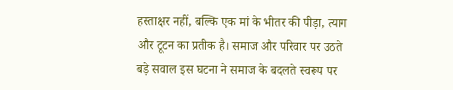हस्ताक्षर नहीं, बल्कि एक मां के भीतर की पीड़ा, त्याग और टूटन का प्रतीक है। समाज और परिवार पर उठते बड़े सवाल इस घटना ने समाज के बदलते स्वरूप पर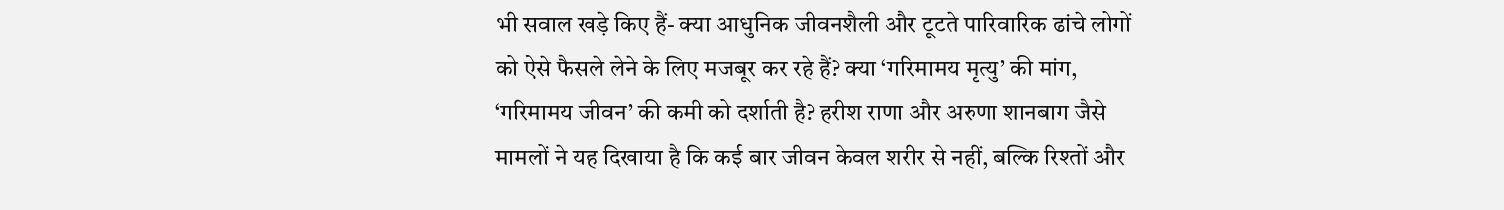भी सवाल खड़े किए हैं- क्या आधुनिक जीवनशैली और टूटते पारिवारिक ढांचे लोगों को ऐसे फैसले लेने के लिए मजबूर कर रहे हैं? क्या ‘गरिमामय मृत्यु’ की मांग, ‘गरिमामय जीवन’ की कमी को दर्शाती है? हरीश राणा और अरुणा शानबाग जैसे मामलों ने यह दिखाया है कि कई बार जीवन केवल शरीर से नहीं, बल्कि रिश्तों और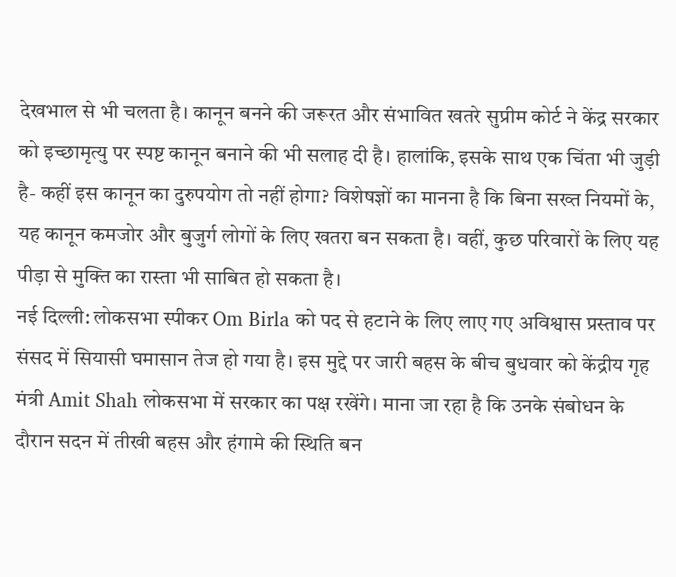देखभाल से भी चलता है। कानून बनने की जरूरत और संभावित खतरे सुप्रीम कोर्ट ने केंद्र सरकार को इच्छामृत्यु पर स्पष्ट कानून बनाने की भी सलाह दी है। हालांकि, इसके साथ एक चिंता भी जुड़ी है- कहीं इस कानून का दुरुपयोग तो नहीं होगा? विशेषज्ञों का मानना है कि बिना सख्त नियमों के, यह कानून कमजोर और बुजुर्ग लोगों के लिए खतरा बन सकता है। वहीं, कुछ परिवारों के लिए यह पीड़ा से मुक्ति का रास्ता भी साबित हो सकता है।
नई दिल्ली: लोकसभा स्पीकर Om Birla को पद से हटाने के लिए लाए गए अविश्वास प्रस्ताव पर संसद में सियासी घमासान तेज हो गया है। इस मुद्दे पर जारी बहस के बीच बुधवार को केंद्रीय गृह मंत्री Amit Shah लोकसभा में सरकार का पक्ष रखेंगे। माना जा रहा है कि उनके संबोधन के दौरान सदन में तीखी बहस और हंगामे की स्थिति बन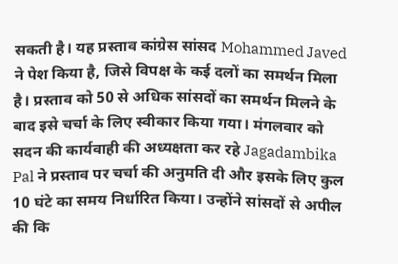सकती है। यह प्रस्ताव कांग्रेस सांसद Mohammed Javed ने पेश किया है, जिसे विपक्ष के कई दलों का समर्थन मिला है। प्रस्ताव को 50 से अधिक सांसदों का समर्थन मिलने के बाद इसे चर्चा के लिए स्वीकार किया गया। मंगलवार को सदन की कार्यवाही की अध्यक्षता कर रहे Jagadambika Pal ने प्रस्ताव पर चर्चा की अनुमति दी और इसके लिए कुल 10 घंटे का समय निर्धारित किया। उन्होंने सांसदों से अपील की कि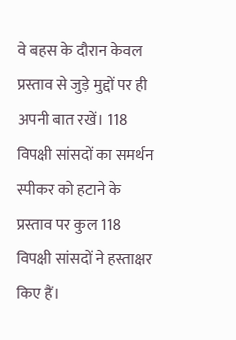वे बहस के दौरान केवल प्रस्ताव से जुड़े मुद्दों पर ही अपनी बात रखें। 118 विपक्षी सांसदों का समर्थन स्पीकर को हटाने के प्रस्ताव पर कुल 118 विपक्षी सांसदों ने हस्ताक्षर किए हैं।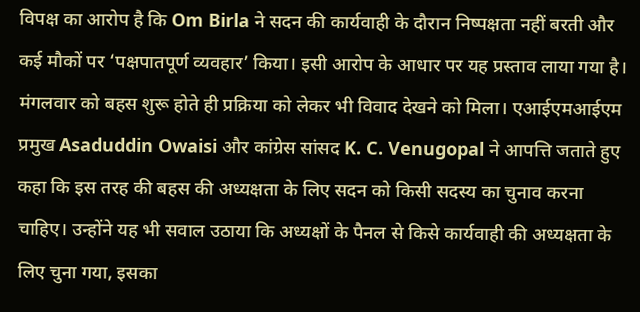विपक्ष का आरोप है कि Om Birla ने सदन की कार्यवाही के दौरान निष्पक्षता नहीं बरती और कई मौकों पर ‘पक्षपातपूर्ण व्यवहार’ किया। इसी आरोप के आधार पर यह प्रस्ताव लाया गया है। मंगलवार को बहस शुरू होते ही प्रक्रिया को लेकर भी विवाद देखने को मिला। एआईएमआईएम प्रमुख Asaduddin Owaisi और कांग्रेस सांसद K. C. Venugopal ने आपत्ति जताते हुए कहा कि इस तरह की बहस की अध्यक्षता के लिए सदन को किसी सदस्य का चुनाव करना चाहिए। उन्होंने यह भी सवाल उठाया कि अध्यक्षों के पैनल से किसे कार्यवाही की अध्यक्षता के लिए चुना गया, इसका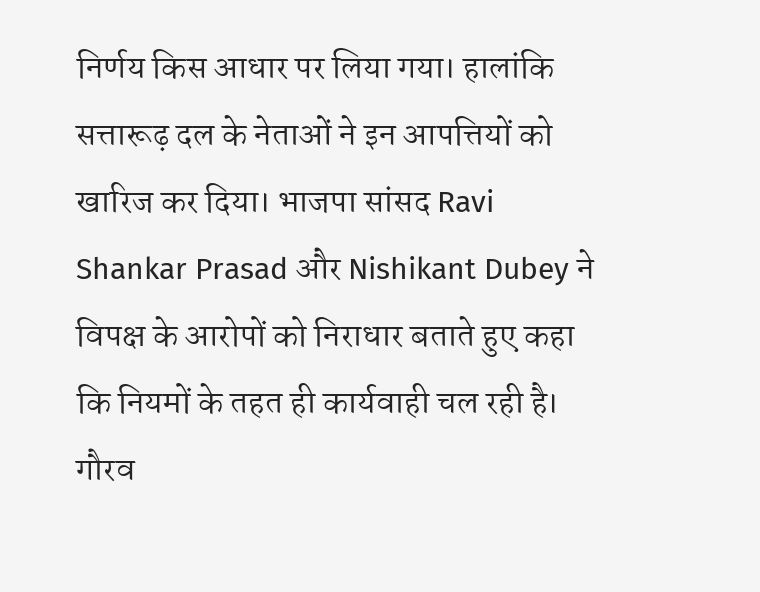निर्णय किस आधार पर लिया गया। हालांकि सत्तारूढ़ दल के नेताओं ने इन आपत्तियों को खारिज कर दिया। भाजपा सांसद Ravi Shankar Prasad और Nishikant Dubey ने विपक्ष के आरोपों को निराधार बताते हुए कहा कि नियमों के तहत ही कार्यवाही चल रही है। गौरव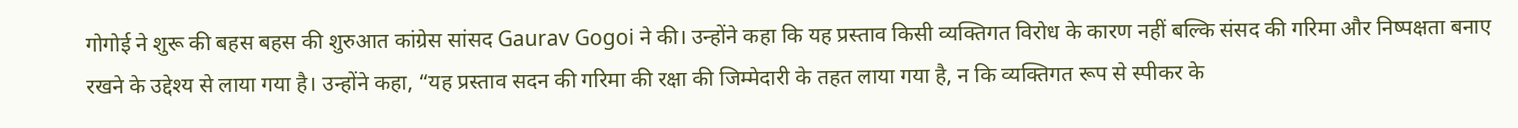गोगोई ने शुरू की बहस बहस की शुरुआत कांग्रेस सांसद Gaurav Gogoi ने की। उन्होंने कहा कि यह प्रस्ताव किसी व्यक्तिगत विरोध के कारण नहीं बल्कि संसद की गरिमा और निष्पक्षता बनाए रखने के उद्देश्य से लाया गया है। उन्होंने कहा, “यह प्रस्ताव सदन की गरिमा की रक्षा की जिम्मेदारी के तहत लाया गया है, न कि व्यक्तिगत रूप से स्पीकर के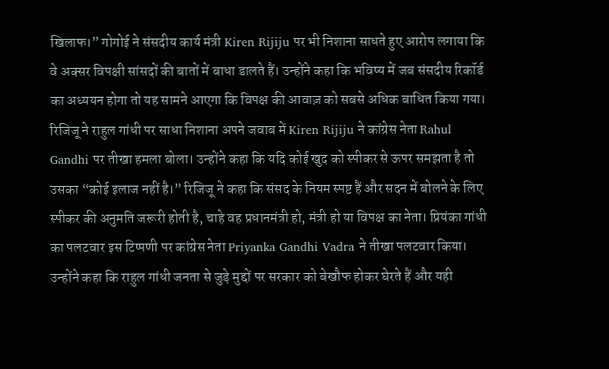खिलाफ।” गोगोई ने संसदीय कार्य मंत्री Kiren Rijiju पर भी निशाना साधते हुए आरोप लगाया कि वे अक्सर विपक्षी सांसदों की बातों में बाधा डालते हैं। उन्होंने कहा कि भविष्य में जब संसदीय रिकॉर्ड का अध्ययन होगा तो यह सामने आएगा कि विपक्ष की आवाज़ को सबसे अधिक बाधित किया गया। रिजिजू ने राहुल गांधी पर साधा निशाना अपने जवाब में Kiren Rijiju ने कांग्रेस नेता Rahul Gandhi पर तीखा हमला बोला। उन्होंने कहा कि यदि कोई खुद को स्पीकर से ऊपर समझता है तो उसका “कोई इलाज नहीं है।” रिजिजू ने कहा कि संसद के नियम स्पष्ट हैं और सदन में बोलने के लिए स्पीकर की अनुमति जरूरी होती है, चाहे वह प्रधानमंत्री हो, मंत्री हो या विपक्ष का नेता। प्रियंका गांधी का पलटवार इस टिप्पणी पर कांग्रेस नेता Priyanka Gandhi Vadra ने तीखा पलटवार किया। उन्होंने कहा कि राहुल गांधी जनता से जुड़े मुद्दों पर सरकार को बेखौफ होकर घेरते हैं और यही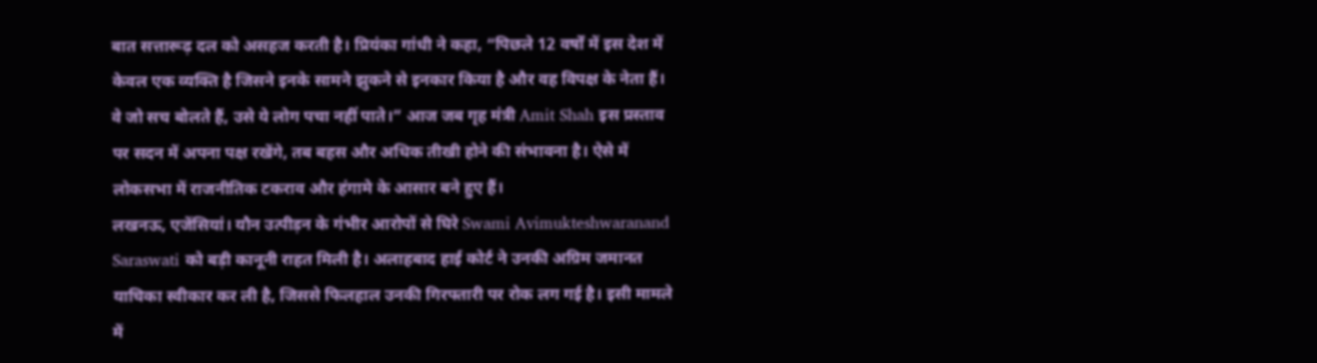बात सत्तारूढ़ दल को असहज करती है। प्रियंका गांधी ने कहा, “पिछले 12 वर्षों में इस देश में केवल एक व्यक्ति है जिसने इनके सामने झुकने से इनकार किया है और वह विपक्ष के नेता हैं। वे जो सच बोलते हैं, उसे ये लोग पचा नहीं पाते।” आज जब गृह मंत्री Amit Shah इस प्रस्ताव पर सदन में अपना पक्ष रखेंगे, तब बहस और अधिक तीखी होने की संभावना है। ऐसे में लोकसभा में राजनीतिक टकराव और हंगामे के आसार बने हुए हैं।
लखनऊ, एजेंसियां। यौन उत्पीड़न के गंभीर आरोपों से घिरे Swami Avimukteshwaranand Saraswati को बड़ी कानूनी राहत मिली है। अलाहबाद हाई कोर्ट ने उनकी अग्रिम जमानत याचिका स्वीकार कर ली है, जिससे फिलहाल उनकी गिरफ्तारी पर रोक लग गई है। इसी मामले में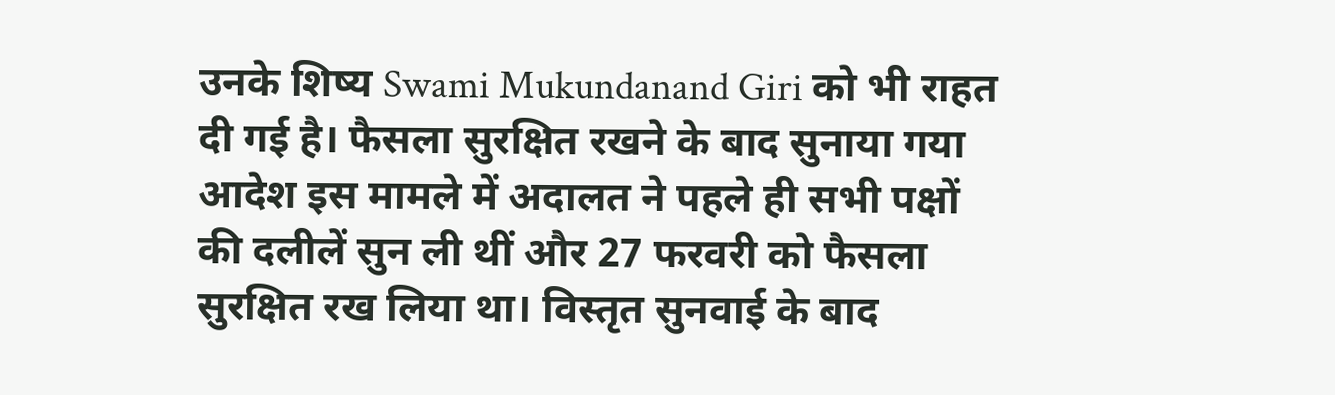उनके शिष्य Swami Mukundanand Giri को भी राहत दी गई है। फैसला सुरक्षित रखने के बाद सुनाया गया आदेश इस मामले में अदालत ने पहले ही सभी पक्षों की दलीलें सुन ली थीं और 27 फरवरी को फैसला सुरक्षित रख लिया था। विस्तृत सुनवाई के बाद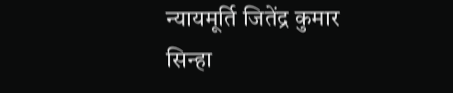न्यायमूर्ति जितेंद्र कुमार सिन्हा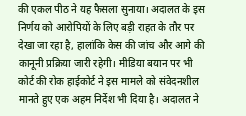की एकल पीठ ने यह फैसला सुनाया। अदालत के इस निर्णय को आरोपियों के लिए बड़ी राहत के तौर पर देखा जा रहा है, हालांकि केस की जांच और आगे की कानूनी प्रक्रिया जारी रहेगी। मीडिया बयान पर भी कोर्ट की रोक हाईकोर्ट ने इस मामले को संवेदनशील मानते हुए एक अहम निर्देश भी दिया है। अदालत ने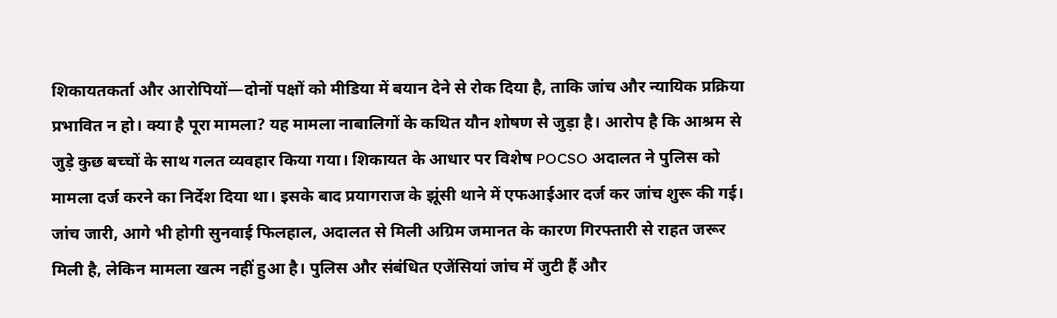शिकायतकर्ता और आरोपियों—दोनों पक्षों को मीडिया में बयान देने से रोक दिया है, ताकि जांच और न्यायिक प्रक्रिया प्रभावित न हो। क्या है पूरा मामला? यह मामला नाबालिगों के कथित यौन शोषण से जुड़ा है। आरोप है कि आश्रम से जुड़े कुछ बच्चों के साथ गलत व्यवहार किया गया। शिकायत के आधार पर विशेष POCSO अदालत ने पुलिस को मामला दर्ज करने का निर्देश दिया था। इसके बाद प्रयागराज के झूंसी थाने में एफआईआर दर्ज कर जांच शुरू की गई। जांच जारी, आगे भी होगी सुनवाई फिलहाल, अदालत से मिली अग्रिम जमानत के कारण गिरफ्तारी से राहत जरूर मिली है, लेकिन मामला खत्म नहीं हुआ है। पुलिस और संबंधित एजेंसियां जांच में जुटी हैं और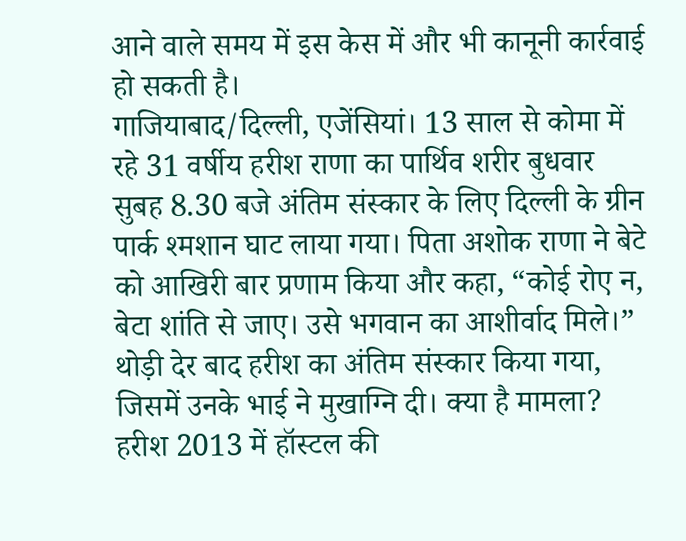आने वाले समय में इस केस में और भी कानूनी कार्रवाई हो सकती है।
गाजियाबाद/दिल्ली, एजेंसियां। 13 साल से कोमा में रहे 31 वर्षीय हरीश राणा का पार्थिव शरीर बुधवार सुबह 8.30 बजे अंतिम संस्कार के लिए दिल्ली के ग्रीन पार्क श्मशान घाट लाया गया। पिता अशोक राणा ने बेटे को आखिरी बार प्रणाम किया और कहा, “कोई रोए न, बेटा शांति से जाए। उसे भगवान का आशीर्वाद मिले।” थोड़ी देर बाद हरीश का अंतिम संस्कार किया गया, जिसमें उनके भाई ने मुखाग्नि दी। क्या है मामला? हरीश 2013 में हॉस्टल की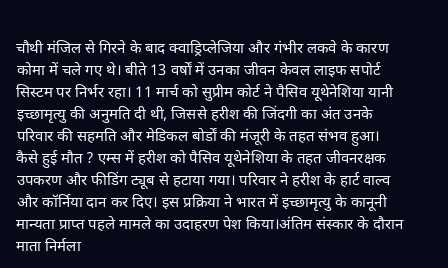चौथी मंजिल से गिरने के बाद क्वाड्रिप्लेजिया और गंभीर लकवे के कारण कोमा में चले गए थे। बीते 13 वर्षों में उनका जीवन केवल लाइफ सपोर्ट सिस्टम पर निर्भर रहा। 11 मार्च को सुप्रीम कोर्ट ने पैसिव यूथेनेशिया यानी इच्छामृत्यु की अनुमति दी थी, जिससे हरीश की जिंदगी का अंत उनके परिवार की सहमति और मेडिकल बोर्डों की मंजूरी के तहत संभव हुआ। कैसे हुई मौत ? एम्स में हरीश को पैसिव यूथेनेशिया के तहत जीवनरक्षक उपकरण और फीडिंग ट्यूब से हटाया गया। परिवार ने हरीश के हार्ट वाल्व और कॉर्निया दान कर दिए। इस प्रक्रिया ने भारत में इच्छामृत्यु के कानूनी मान्यता प्राप्त पहले मामले का उदाहरण पेश किया।अंतिम संस्कार के दौरान माता निर्मला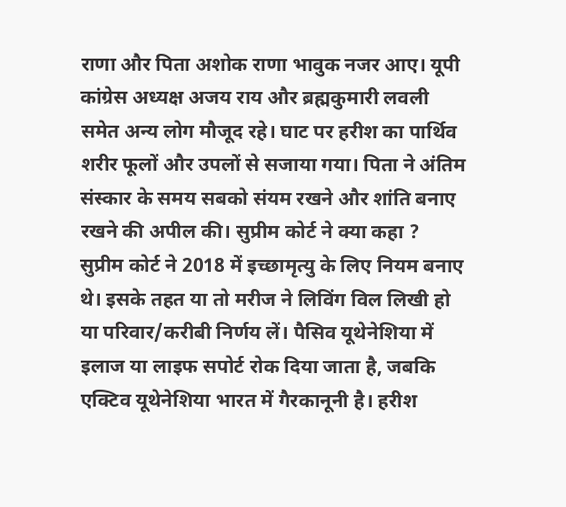राणा और पिता अशोक राणा भावुक नजर आए। यूपी कांग्रेस अध्यक्ष अजय राय और ब्रह्मकुमारी लवली समेत अन्य लोग मौजूद रहे। घाट पर हरीश का पार्थिव शरीर फूलों और उपलों से सजाया गया। पिता ने अंतिम संस्कार के समय सबको संयम रखने और शांति बनाए रखने की अपील की। सुप्रीम कोर्ट ने क्या कहा ? सुप्रीम कोर्ट ने 2018 में इच्छामृत्यु के लिए नियम बनाए थे। इसके तहत या तो मरीज ने लिविंग विल लिखी हो या परिवार/करीबी निर्णय लें। पैसिव यूथेनेशिया में इलाज या लाइफ सपोर्ट रोक दिया जाता है, जबकि एक्टिव यूथेनेशिया भारत में गैरकानूनी है। हरीश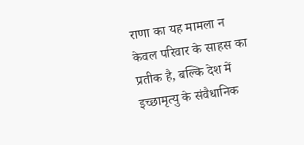राणा का यह मामला न केवल परिवार के साहस का प्रतीक है, बल्कि देश में इच्छामृत्यु के संवैधानिक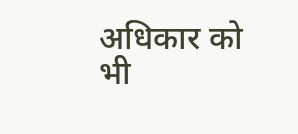अधिकार को भी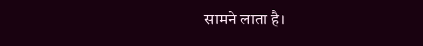सामने लाता है।